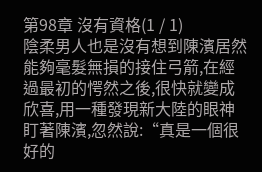第98章 沒有資格(1 / 1)
陰柔男人也是沒有想到陳濱居然能夠毫髮無損的接住弓箭,在經過最初的愕然之後,很快就變成欣喜,用一種發現新大陸的眼神盯著陳濱,忽然說:“真是一個很好的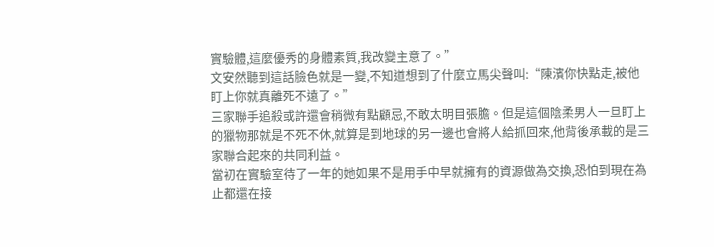實驗體,這麼優秀的身體素質,我改變主意了。”
文安然聽到這話臉色就是一變,不知道想到了什麼立馬尖聲叫:“陳濱你快點走,被他盯上你就真離死不遠了。”
三家聯手追殺或許還會稍微有點顧忌,不敢太明目張膽。但是這個陰柔男人一旦盯上的獵物那就是不死不休,就算是到地球的另一邊也會將人給抓回來,他背後承載的是三家聯合起來的共同利益。
當初在實驗室待了一年的她如果不是用手中早就擁有的資源做為交換,恐怕到現在為止都還在接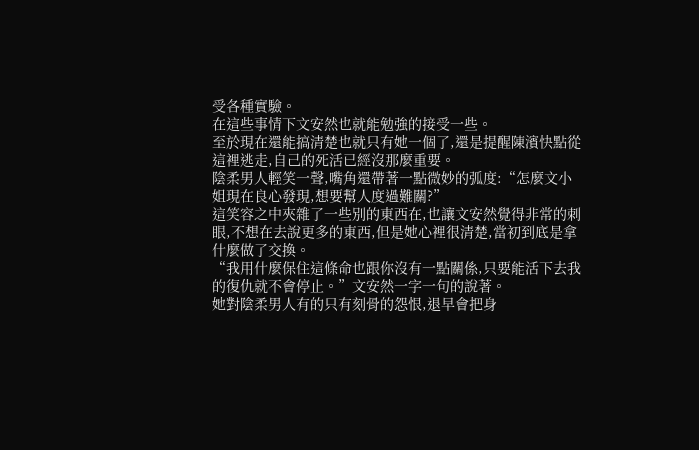受各種實驗。
在這些事情下文安然也就能勉強的接受一些。
至於現在還能搞清楚也就只有她一個了,還是提醒陳濱快點從這裡逃走,自己的死活已經沒那麼重要。
陰柔男人輕笑一聲,嘴角還帶著一點微妙的弧度:“怎麼文小姐現在良心發現,想要幫人度過難關?”
這笑容之中夾雜了一些別的東西在,也讓文安然覺得非常的刺眼,不想在去說更多的東西,但是她心裡很清楚,當初到底是拿什麼做了交換。
“我用什麼保住這條命也跟你沒有一點關係,只要能活下去我的復仇就不會停止。”文安然一字一句的說著。
她對陰柔男人有的只有刻骨的怨恨,退早會把身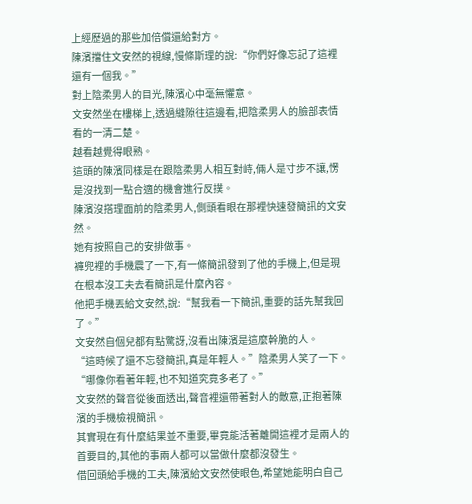上經歷過的那些加倍償還給對方。
陳濱擋住文安然的視線,慢條斯理的說:“你們好像忘記了這裡還有一個我。”
對上陰柔男人的目光,陳濱心中毫無懼意。
文安然坐在樓梯上,透過縫隙往這邊看,把陰柔男人的臉部表情看的一清二楚。
越看越覺得眼熟。
這頭的陳濱同樣是在跟陰柔男人相互對峙,倆人是寸步不讓,愣是沒找到一點合適的機會進行反撲。
陳濱沒搭理面前的陰柔男人,側頭看眼在那裡快速發簡訊的文安然。
她有按照自己的安排做事。
褲兜裡的手機震了一下,有一條簡訊發到了他的手機上,但是現在根本沒工夫去看簡訊是什麼內容。
他把手機丟給文安然,說:“幫我看一下簡訊,重要的話先幫我回了。”
文安然自個兒都有點驚訝,沒看出陳濱是這麼幹脆的人。
“這時候了還不忘發簡訊,真是年輕人。”陰柔男人笑了一下。
“哪像你看著年輕,也不知道究竟多老了。”
文安然的聲音從後面透出,聲音裡還帶著對人的敵意,正抱著陳濱的手機檢視簡訊。
其實現在有什麼結果並不重要,畢竟能活著離開這裡才是兩人的首要目的,其他的事兩人都可以當做什麼都沒發生。
借回頭給手機的工夫,陳濱給文安然使眼色,希望她能明白自己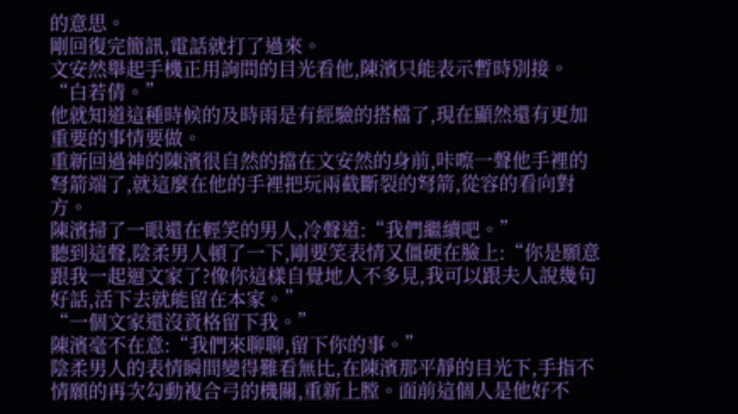的意思。
剛回復完簡訊,電話就打了過來。
文安然舉起手機正用詢問的目光看他,陳濱只能表示暫時別接。
“白若倩。”
他就知道這種時候的及時雨是有經驗的搭檔了,現在顯然還有更加重要的事情要做。
重新回過神的陳濱很自然的擋在文安然的身前,咔嚓一聲他手裡的弩箭端了,就這麼在他的手裡把玩兩截斷裂的弩箭,從容的看向對方。
陳濱掃了一眼還在輕笑的男人,冷聲道:“我們繼續吧。”
聽到這聲,陰柔男人頓了一下,剛要笑表情又僵硬在臉上:“你是願意跟我一起迴文家了?像你這樣自覺地人不多見,我可以跟夫人說幾句好話,活下去就能留在本家。”
“一個文家還沒資格留下我。”
陳濱毫不在意:“我們來聊聊,留下你的事。”
陰柔男人的表情瞬間變得難看無比,在陳濱那平靜的目光下,手指不情願的再次勾動複合弓的機關,重新上膛。面前這個人是他好不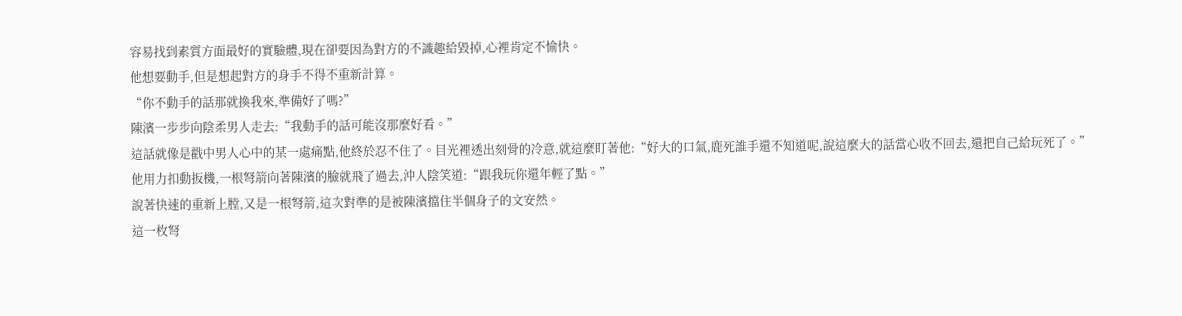容易找到素質方面最好的實驗體,現在卻要因為對方的不識趣給毀掉,心裡肯定不愉快。
他想要動手,但是想起對方的身手不得不重新計算。
“你不動手的話那就換我來,準備好了嗎?”
陳濱一步步向陰柔男人走去:“我動手的話可能沒那麼好看。”
這話就像是戳中男人心中的某一處痛點,他終於忍不住了。目光裡透出刻骨的冷意,就這麼盯著他:“好大的口氣,鹿死誰手還不知道呢,說這麼大的話當心收不回去,還把自己給玩死了。”
他用力扣動扳機,一根弩箭向著陳濱的臉就飛了過去,沖人陰笑道:“跟我玩你還年輕了點。”
說著快速的重新上膛,又是一根弩箭,這次對準的是被陳濱擋住半個身子的文安然。
這一枚弩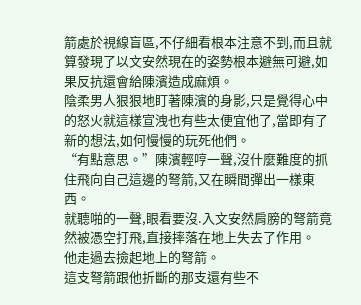箭處於視線盲區,不仔細看根本注意不到,而且就算發現了以文安然現在的姿勢根本避無可避,如果反抗還會給陳濱造成麻煩。
陰柔男人狠狠地盯著陳濱的身影,只是覺得心中的怒火就這樣宣洩也有些太便宜他了,當即有了新的想法,如何慢慢的玩死他們。
“有點意思。”陳濱輕哼一聲,沒什麼難度的抓住飛向自己這邊的弩箭,又在瞬間彈出一樣東西。
就聽啪的一聲,眼看要沒.入文安然肩膀的弩箭竟然被憑空打飛,直接摔落在地上失去了作用。
他走過去撿起地上的弩箭。
這支弩箭跟他折斷的那支還有些不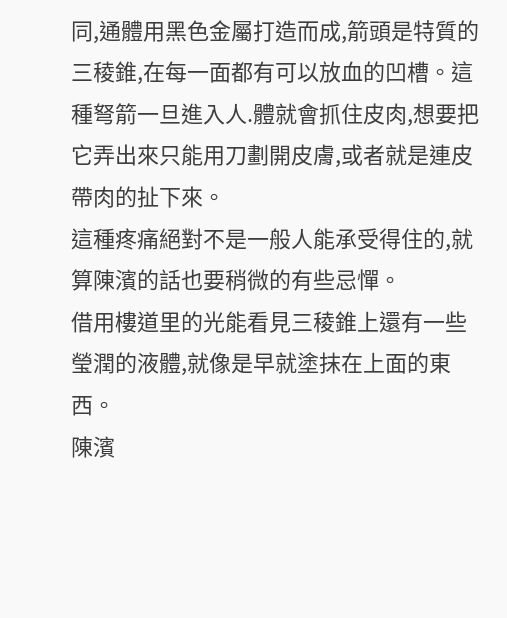同,通體用黑色金屬打造而成,箭頭是特質的三稜錐,在每一面都有可以放血的凹槽。這種弩箭一旦進入人.體就會抓住皮肉,想要把它弄出來只能用刀劃開皮膚,或者就是連皮帶肉的扯下來。
這種疼痛絕對不是一般人能承受得住的,就算陳濱的話也要稍微的有些忌憚。
借用樓道里的光能看見三稜錐上還有一些瑩潤的液體,就像是早就塗抹在上面的東西。
陳濱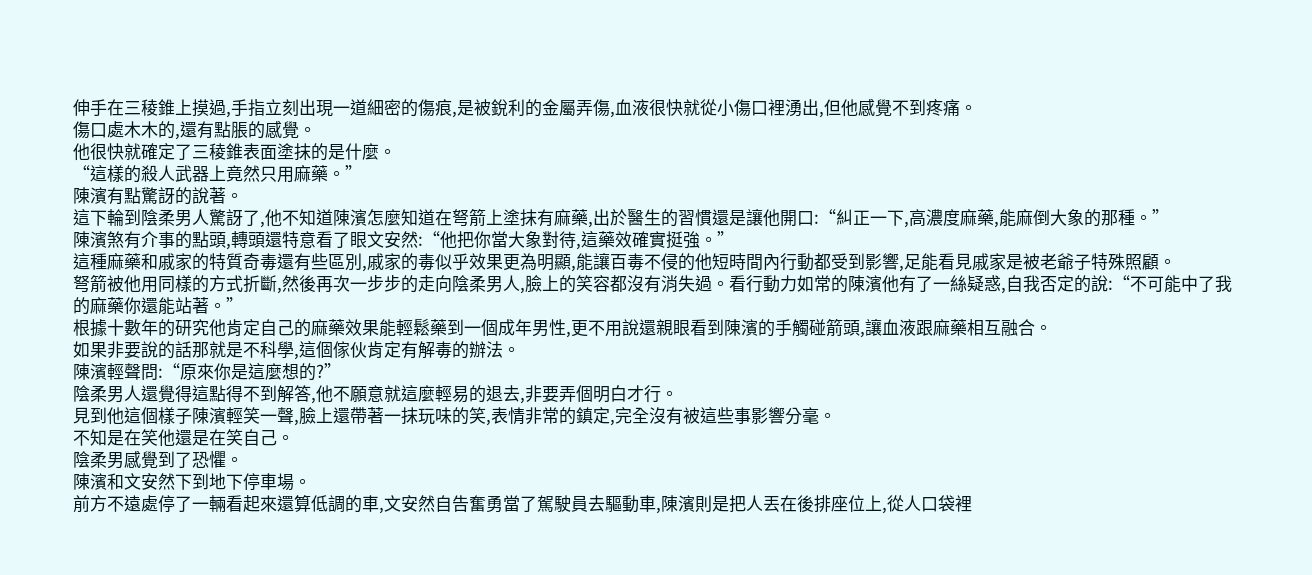伸手在三稜錐上摸過,手指立刻出現一道細密的傷痕,是被銳利的金屬弄傷,血液很快就從小傷口裡湧出,但他感覺不到疼痛。
傷口處木木的,還有點脹的感覺。
他很快就確定了三稜錐表面塗抹的是什麼。
“這樣的殺人武器上竟然只用麻藥。”
陳濱有點驚訝的說著。
這下輪到陰柔男人驚訝了,他不知道陳濱怎麼知道在弩箭上塗抹有麻藥,出於醫生的習慣還是讓他開口:“糾正一下,高濃度麻藥,能麻倒大象的那種。”
陳濱煞有介事的點頭,轉頭還特意看了眼文安然:“他把你當大象對待,這藥效確實挺強。”
這種麻藥和戚家的特質奇毒還有些區別,戚家的毒似乎效果更為明顯,能讓百毒不侵的他短時間內行動都受到影響,足能看見戚家是被老爺子特殊照顧。
弩箭被他用同樣的方式折斷,然後再次一步步的走向陰柔男人,臉上的笑容都沒有消失過。看行動力如常的陳濱他有了一絲疑惑,自我否定的說:“不可能中了我的麻藥你還能站著。”
根據十數年的研究他肯定自己的麻藥效果能輕鬆藥到一個成年男性,更不用說還親眼看到陳濱的手觸碰箭頭,讓血液跟麻藥相互融合。
如果非要說的話那就是不科學,這個傢伙肯定有解毒的辦法。
陳濱輕聲問:“原來你是這麼想的?”
陰柔男人還覺得這點得不到解答,他不願意就這麼輕易的退去,非要弄個明白才行。
見到他這個樣子陳濱輕笑一聲,臉上還帶著一抹玩味的笑,表情非常的鎮定,完全沒有被這些事影響分毫。
不知是在笑他還是在笑自己。
陰柔男感覺到了恐懼。
陳濱和文安然下到地下停車場。
前方不遠處停了一輛看起來還算低調的車,文安然自告奮勇當了駕駛員去驅動車,陳濱則是把人丟在後排座位上,從人口袋裡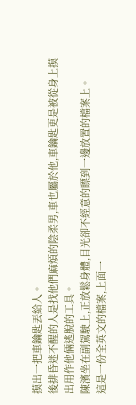摸出一把車鑰匙丟給人。
後排昏迷不醒的人是找他們麻煩的陰柔男,車也屬於他,車鑰匙更是被從身上摸出用作他倆逃脫的工具。
陳濱坐在副駕駛上,正放鬆身體,目光卻不經意的瞟到一邊放置的檔案上。
這是一份全英文的檔案,上面一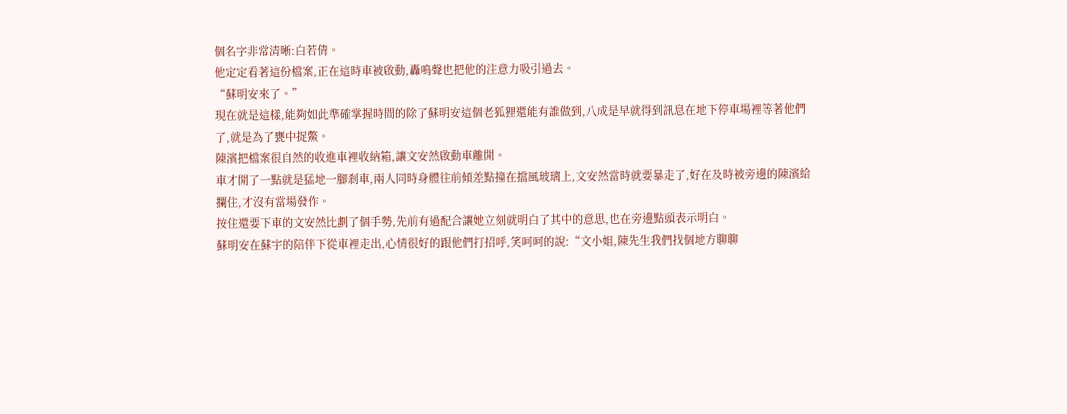個名字非常清晰:白若倩。
他定定看著這份檔案,正在這時車被啟動,轟鳴聲也把他的注意力吸引過去。
“蘇明安來了。”
現在就是這樣,能夠如此準確掌握時間的除了蘇明安這個老狐狸還能有誰做到,八成是早就得到訊息在地下停車場裡等著他們了,就是為了甕中捉鱉。
陳濱把檔案很自然的收進車裡收納箱,讓文安然啟動車離開。
車才開了一點就是猛地一腳剎車,兩人同時身體往前傾差點撞在擋風玻璃上,文安然當時就要暴走了,好在及時被旁邊的陳濱給攔住,才沒有當場發作。
按住還要下車的文安然比劃了個手勢,先前有過配合讓她立刻就明白了其中的意思,也在旁邊點頭表示明白。
蘇明安在蘇宇的陪伴下從車裡走出,心情很好的跟他們打招呼,笑呵呵的說:“文小姐,陳先生我們找個地方聊聊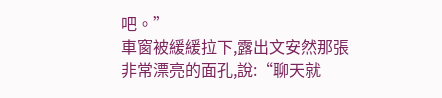吧。”
車窗被緩緩拉下,露出文安然那張非常漂亮的面孔,說:“聊天就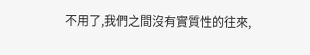不用了,我們之間沒有實質性的往來,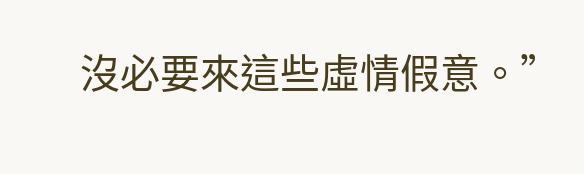沒必要來這些虛情假意。”